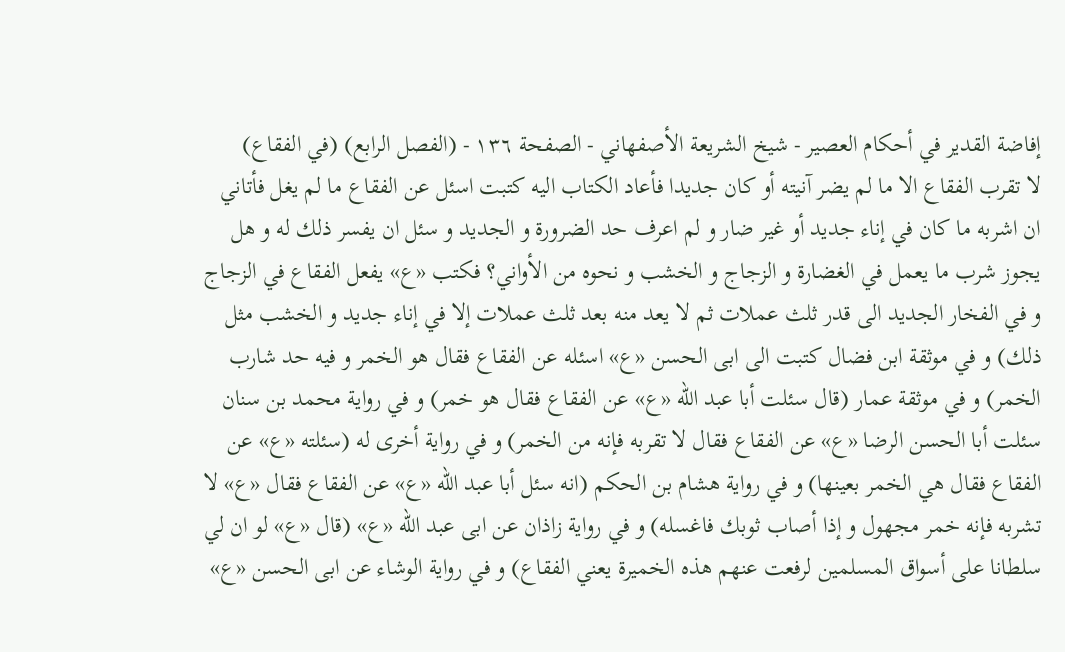إفاضة القدير في أحكام العصير - شيخ الشريعة الأصفهاني - الصفحة ١٣٦ - (الفصل الرابع) (في الفقاع)
لا تقرب الفقاع الا ما لم يضر آنيته أو كان جديدا فأعاد الكتاب اليه كتبت اسئل عن الفقاع ما لم يغل فأتاني ان اشربه ما كان في إناء جديد أو غير ضار و لم اعرف حد الضرورة و الجديد و سئل ان يفسر ذلك له و هل يجوز شرب ما يعمل في الغضارة و الزجاج و الخشب و نحوه من الأواني؟ فكتب «ع» يفعل الفقاع في الزجاج و في الفخار الجديد الى قدر ثلث عملات ثم لا يعد منه بعد ثلث عملات إلا في إناء جديد و الخشب مثل ذلك) و في موثقة ابن فضال كتبت الى ابى الحسن «ع» اسئله عن الفقاع فقال هو الخمر و فيه حد شارب الخمر) و في موثقة عمار (قال سئلت أبا عبد اللّه «ع» عن الفقاع فقال هو خمر) و في رواية محمد بن سنان سئلت أبا الحسن الرضا «ع» عن الفقاع فقال لا تقربه فإنه من الخمر) و في رواية أخرى له (سئلته «ع» عن الفقاع فقال هي الخمر بعينها) و في رواية هشام بن الحكم (انه سئل أبا عبد اللّه «ع» عن الفقاع فقال «ع» لا تشربه فإنه خمر مجهول و إذا أصاب ثوبك فاغسله) و في رواية زاذان عن ابى عبد اللّه «ع» (قال «ع» لو ان لي سلطانا على أسواق المسلمين لرفعت عنهم هذه الخميرة يعني الفقاع) و في رواية الوشاء عن ابى الحسن «ع»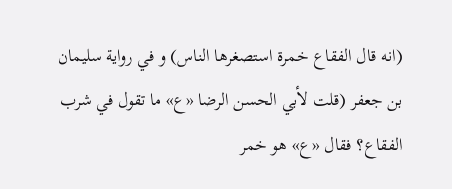(انه قال الفقاع خمرة استصغرها الناس) و في رواية سليمان بن جعفر (قلت لأبي الحسن الرضا «ع» ما تقول في شرب الفقاع؟ فقال «ع» هو خمر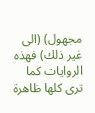مجهول) (الى غير ذلك) فهذه الروايات كما ترى كلها ظاهرة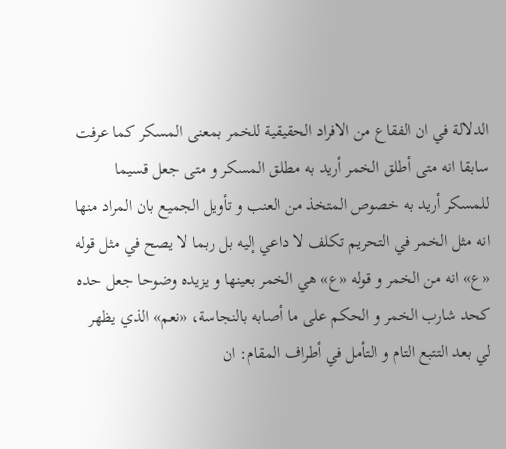الدلالة في ان الفقاع من الافراد الحقيقية للخمر بمعنى المسكر كما عرفت سابقا انه متى أطلق الخمر أريد به مطلق المسكر و متى جعل قسيما للمسكر أريد به خصوص المتخذ من العنب و تأويل الجميع بان المراد منها انه مثل الخمر في التحريم تكلف لا داعي إليه بل ربما لا يصح في مثل قوله «ع» انه من الخمر و قوله «ع» هي الخمر بعينها و يزيده وضوحا جعل حده كحد شارب الخمر و الحكم على ما أصابه بالنجاسة، «نعم» الذي يظهر لي بعد التتبع التام و التأمل في أطراف المقام: ان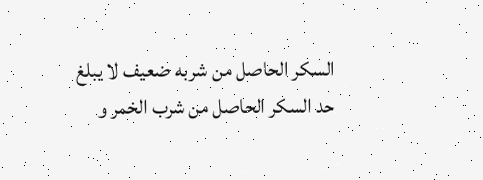السكر الحاصل من شربه ضعيف لا يبلغ حد السكر الحاصل من شرب الخمر و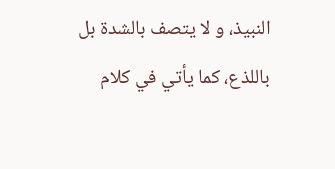النبيذ، و لا يتصف بالشدة بل باللذع، كما يأتي في كلام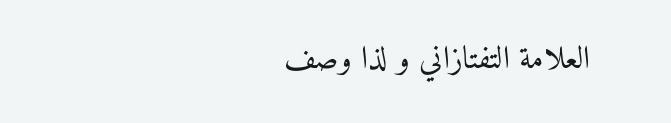العلامة التفتازاني و لذا وصف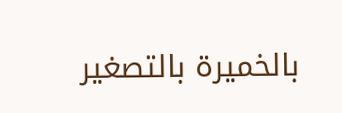بالخميرة بالتصغير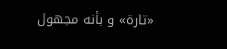«تارة» و بأنه مجهول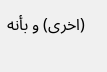(اخرى) و بأنه